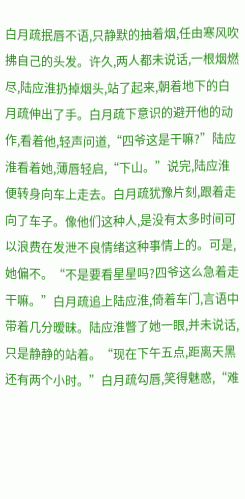白月疏抿唇不语,只静默的抽着烟,任由寒风吹拂自己的头发。许久,两人都未说话,一根烟燃尽,陆应淮扔掉烟头,站了起来,朝着地下的白月疏伸出了手。白月疏下意识的避开他的动作,看着他,轻声问道,“四爷这是干嘛?”陆应淮看着她,薄唇轻启,“下山。”说完,陆应淮便转身向车上走去。白月疏犹豫片刻,跟着走向了车子。像他们这种人,是没有太多时间可以浪费在发泄不良情绪这种事情上的。可是,她偏不。“不是要看星星吗?四爷这么急着走干嘛。”白月疏追上陆应淮,倚着车门,言语中带着几分暧昧。陆应淮瞥了她一眼,并未说话,只是静静的站着。“现在下午五点,距离天黑还有两个小时。”白月疏勾唇,笑得魅惑,“难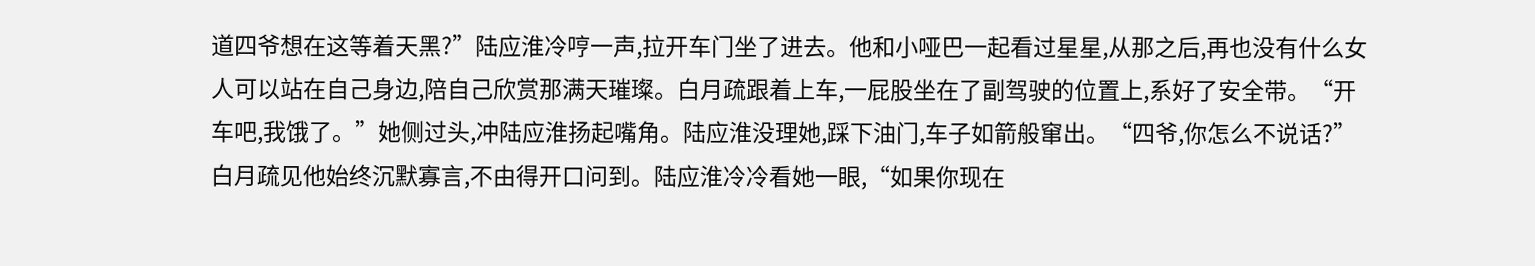道四爷想在这等着天黑?”陆应淮冷哼一声,拉开车门坐了进去。他和小哑巴一起看过星星,从那之后,再也没有什么女人可以站在自己身边,陪自己欣赏那满天璀璨。白月疏跟着上车,一屁股坐在了副驾驶的位置上,系好了安全带。“开车吧,我饿了。”她侧过头,冲陆应淮扬起嘴角。陆应淮没理她,踩下油门,车子如箭般窜出。“四爷,你怎么不说话?”白月疏见他始终沉默寡言,不由得开口问到。陆应淮冷冷看她一眼,“如果你现在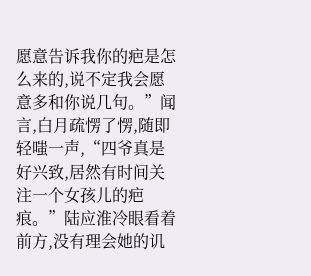愿意告诉我你的疤是怎么来的,说不定我会愿意多和你说几句。”闻言,白月疏愣了愣,随即轻嗤一声,“四爷真是好兴致,居然有时间关注一个女孩儿的疤痕。”陆应淮冷眼看着前方,没有理会她的讥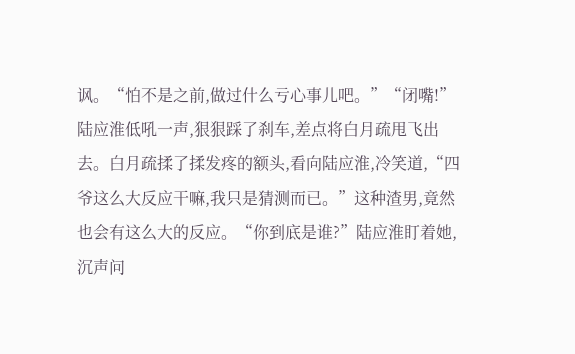讽。“怕不是之前,做过什么亏心事儿吧。”“闭嘴!”陆应淮低吼一声,狠狠踩了刹车,差点将白月疏甩飞出去。白月疏揉了揉发疼的额头,看向陆应淮,冷笑道,“四爷这么大反应干嘛,我只是猜测而已。”这种渣男,竟然也会有这么大的反应。“你到底是谁?”陆应淮盯着她,沉声问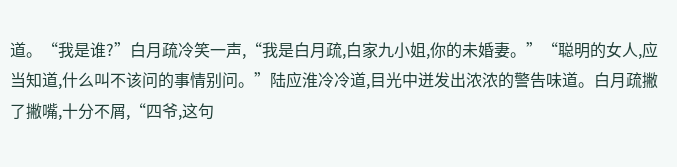道。“我是谁?”白月疏冷笑一声,“我是白月疏,白家九小姐,你的未婚妻。”“聪明的女人,应当知道,什么叫不该问的事情别问。”陆应淮冷冷道,目光中迸发出浓浓的警告味道。白月疏撇了撇嘴,十分不屑,“四爷,这句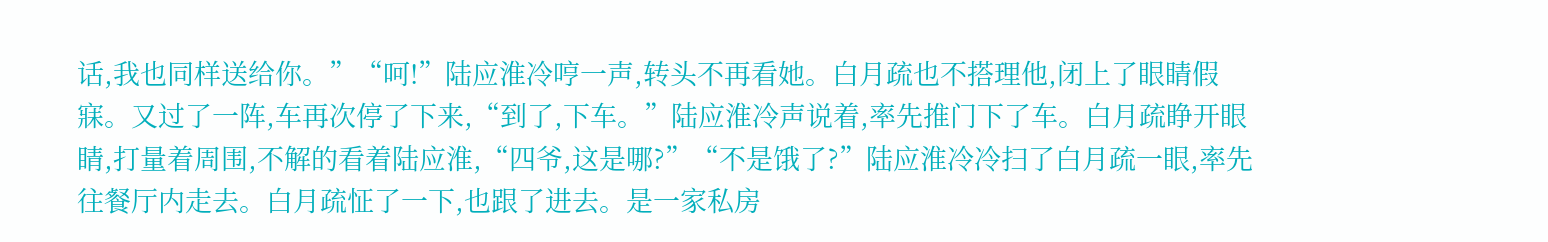话,我也同样送给你。”“呵!”陆应淮冷哼一声,转头不再看她。白月疏也不搭理他,闭上了眼睛假寐。又过了一阵,车再次停了下来,“到了,下车。”陆应淮冷声说着,率先推门下了车。白月疏睁开眼睛,打量着周围,不解的看着陆应淮,“四爷,这是哪?”“不是饿了?”陆应淮冷冷扫了白月疏一眼,率先往餐厅内走去。白月疏怔了一下,也跟了进去。是一家私房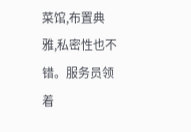菜馆,布置典雅,私密性也不错。服务员领着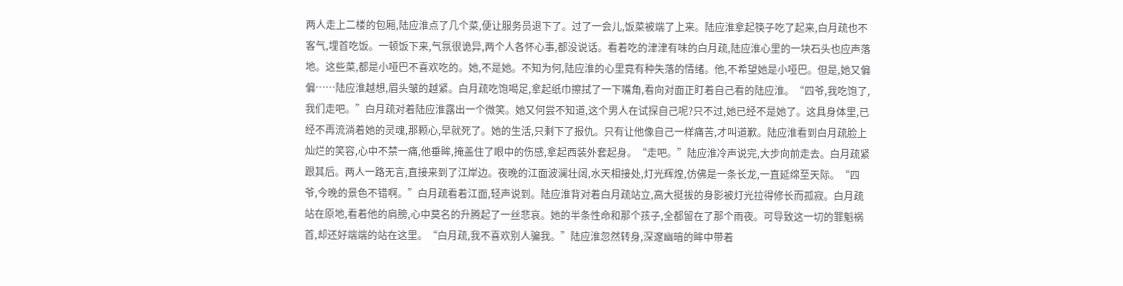两人走上二楼的包厢,陆应淮点了几个菜,便让服务员退下了。过了一会儿,饭菜被端了上来。陆应淮拿起筷子吃了起来,白月疏也不客气,埋首吃饭。一顿饭下来,气氛很诡异,两个人各怀心事,都没说话。看着吃的津津有味的白月疏,陆应淮心里的一块石头也应声落地。这些菜,都是小哑巴不喜欢吃的。她,不是她。不知为何,陆应淮的心里竟有种失落的情绪。他,不希望她是小哑巴。但是,她又偏偏……陆应淮越想,眉头皱的越紧。白月疏吃饱喝足,拿起纸巾擦拭了一下嘴角,看向对面正盯着自己看的陆应淮。“四爷,我吃饱了,我们走吧。”白月疏对着陆应淮露出一个微笑。她又何尝不知道,这个男人在试探自己呢?只不过,她已经不是她了。这具身体里,已经不再流淌着她的灵魂,那颗心,早就死了。她的生活,只剩下了报仇。只有让他像自己一样痛苦,才叫道歉。陆应淮看到白月疏脸上灿烂的笑容,心中不禁一痛,他垂眸,掩盖住了眼中的伤感,拿起西装外套起身。“走吧。”陆应淮冷声说完,大步向前走去。白月疏紧跟其后。两人一路无言,直接来到了江岸边。夜晚的江面波澜壮阔,水天相接处,灯光辉煌,仿佛是一条长龙,一直延绵至天际。“四爷,今晚的景色不错啊。”白月疏看着江面,轻声说到。陆应淮背对着白月疏站立,高大挺拔的身影被灯光拉得修长而孤寂。白月疏站在原地,看着他的肩膀,心中莫名的升腾起了一丝悲哀。她的半条性命和那个孩子,全都留在了那个雨夜。可导致这一切的罪魁祸首,却还好端端的站在这里。“白月疏,我不喜欢别人骗我。”陆应淮忽然转身,深邃幽暗的眸中带着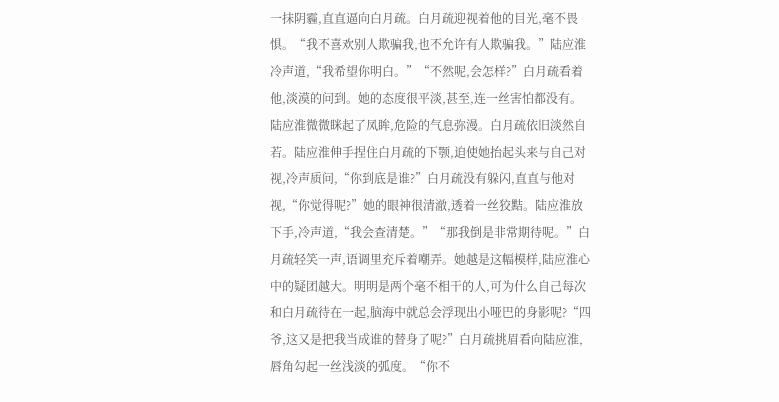一抹阴霾,直直逼向白月疏。白月疏迎视着他的目光,毫不畏惧。“我不喜欢别人欺骗我,也不允许有人欺骗我。”陆应淮冷声道,“我希望你明白。”“不然呢,会怎样?”白月疏看着他,淡漠的问到。她的态度很平淡,甚至,连一丝害怕都没有。陆应淮微微眯起了凤眸,危险的气息弥漫。白月疏依旧淡然自若。陆应淮伸手捏住白月疏的下颚,迫使她抬起头来与自己对视,冷声质问,“你到底是谁?”白月疏没有躲闪,直直与他对视,“你觉得呢?”她的眼神很清澈,透着一丝狡黠。陆应淮放下手,冷声道,“我会查清楚。”“那我倒是非常期待呢。”白月疏轻笑一声,语调里充斥着嘲弄。她越是这幅模样,陆应淮心中的疑团越大。明明是两个毫不相干的人,可为什么自己每次和白月疏待在一起,脑海中就总会浮现出小哑巴的身影呢?“四爷,这又是把我当成谁的替身了呢?”白月疏挑眉看向陆应淮,唇角勾起一丝浅淡的弧度。“你不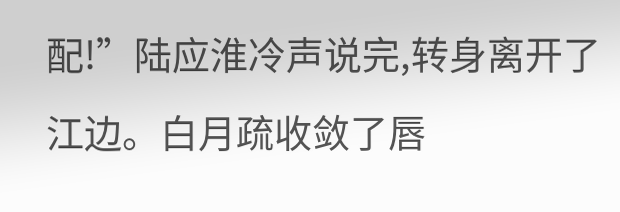配!”陆应淮冷声说完,转身离开了江边。白月疏收敛了唇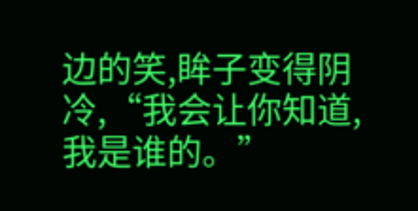边的笑,眸子变得阴冷,“我会让你知道,我是谁的。”